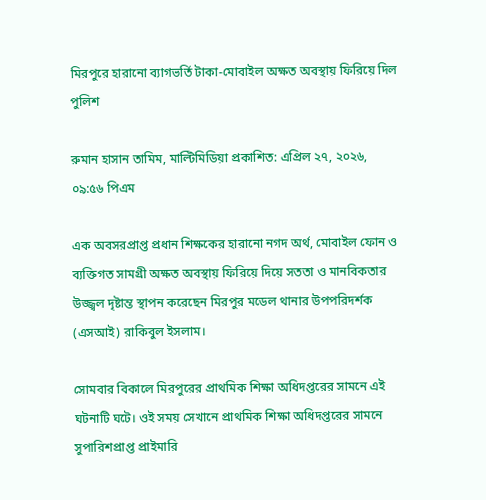মিরপুরে হারানো ব্যাগভর্তি টাকা-মোবাইল অক্ষত অবস্থায় ফিরিয়ে দিল পুলিশ

রুমান হাসান তামিম, মাল্টিমিডিয়া প্রকাশিত: এপ্রিল ২৭, ২০২৬, ০৯:৫৬ পিএম

এক অবসরপ্রাপ্ত প্রধান শিক্ষকের হারানো নগদ অর্থ, মোবাইল ফোন ও ব্যক্তিগত সামগ্রী অক্ষত অবস্থায় ফিরিয়ে দিয়ে সততা ও মানবিকতার উজ্জ্বল দৃষ্টান্ত স্থাপন করেছেন মিরপুর মডেল থানার উপপরিদর্শক (এসআই) রাকিবুল ইসলাম।

সোমবার বিকালে মিরপুরের প্রাথমিক শিক্ষা অধিদপ্তরের সামনে এই ঘটনাটি ঘটে। ওই সময় সেখানে প্রাথমিক শিক্ষা অধিদপ্তরের সামনে সুপারিশপ্রাপ্ত প্রাইমারি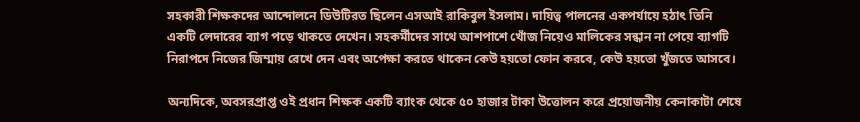সহকারী শিক্ষকদের আন্দোলনে ডিউটিরত ছিলেন এসআই রাকিবুল ইসলাম। দায়িত্ব পালনের একপর্যায়ে হঠাৎ তিনি একটি লেদারের ব্যাগ পড়ে থাকতে দেখেন। সহকর্মীদের সাথে আশপাশে খোঁজ নিয়েও মালিকের সন্ধান না পেয়ে ব্যাগটি নিরাপদে নিজের জিম্মায় রেখে দেন এবং অপেক্ষা করতে থাকেন কেউ হয়তো ফোন করবে, কেউ হয়তো খুঁজতে আসবে।

অন্যদিকে, অবসরপ্রাপ্ত ওই প্রধান শিক্ষক একটি ব্যাংক থেকে ৫০ হাজার টাকা উত্তোলন করে প্রয়োজনীয় কেনাকাটা শেষে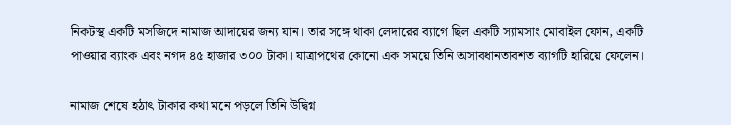নিকটস্থ একটি মসজিদে নামাজ আদায়ের জন্য যান। তার সঙ্গে থাকা লেদারের ব্যাগে ছিল একটি স্যামসাং মোবাইল ফোন, একটি পাওয়ার ব্যাংক এবং নগদ ৪৫ হাজার ৩০০ টাকা। যাত্রাপথের কোনো এক সময়ে তিনি অসাবধানতাবশত ব্যাগটি হারিয়ে ফেলেন।

নামাজ শেষে হঠাৎ টাকার কথা মনে পড়লে তিনি উদ্বিগ্ন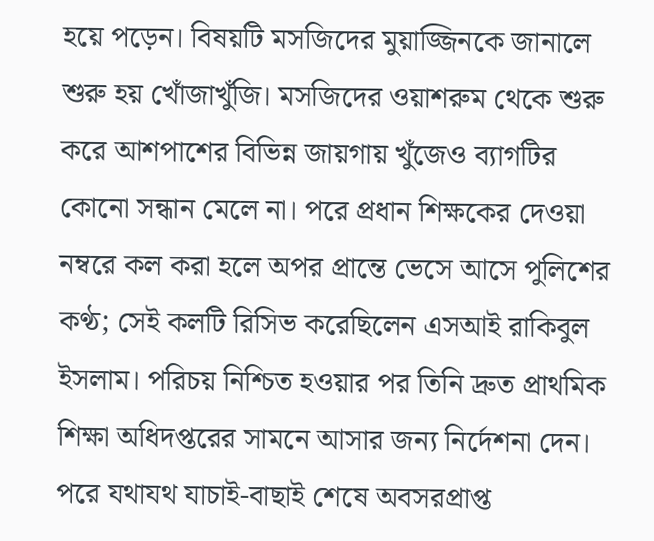হয়ে পড়েন। বিষয়টি মসজিদের মুয়াজ্জিনকে জানালে শুরু হয় খোঁজাখুঁজি। মসজিদের ওয়াশরুম থেকে শুরু করে আশপাশের বিভিন্ন জায়গায় খুঁজেও ব্যাগটির কোনো সন্ধান মেলে না। পরে প্রধান শিক্ষকের দেওয়া নম্বরে কল করা হলে অপর প্রান্তে ভেসে আসে পুলিশের কণ্ঠ; সেই কলটি রিসিভ করেছিলেন এসআই রাকিবুল ইসলাম। পরিচয় নিশ্চিত হওয়ার পর তিনি দ্রুত প্রাথমিক শিক্ষা অধিদপ্তরের সামনে আসার জন্য নির্দেশনা দেন। পরে যথাযথ যাচাই-বাছাই শেষে অবসরপ্রাপ্ত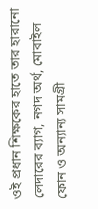ওই প্রধান শিক্ষকের হাতে তার হারানো লেদারের ব্যাগ, নগদ অর্থ, মোবাইল ফোন ও অন্যান্য সামগ্রী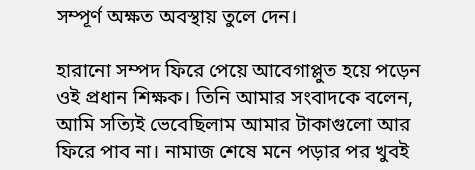সম্পূর্ণ অক্ষত অবস্থায় তুলে দেন।

হারানো সম্পদ ফিরে পেয়ে আবেগাপ্লুত হয়ে পড়েন ওই প্রধান শিক্ষক। তিনি আমার সংবাদকে বলেন, আমি সত্যিই ভেবেছিলাম আমার টাকাগুলো আর ফিরে পাব না। নামাজ শেষে মনে পড়ার পর খুবই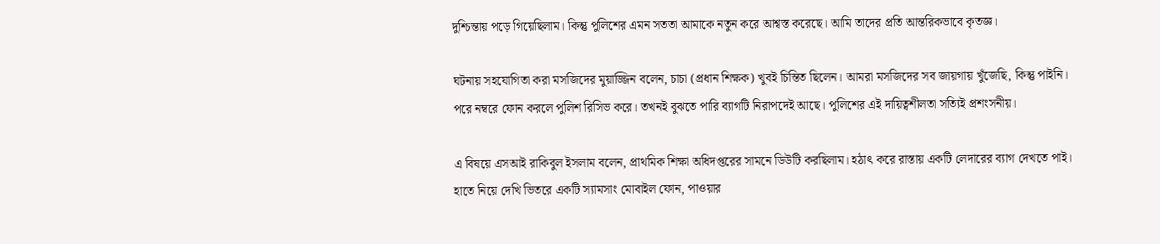দুশ্চিন্তায় পড়ে গিয়েছিলাম। কিন্তু পুলিশের এমন সততা আমাকে নতুন করে আশ্বস্ত করেছে। আমি তাদের প্রতি আন্তরিকভাবে কৃতজ্ঞ।

ঘটনায় সহযোগিতা করা মসজিদের মুয়াজ্জিন বলেন, চাচা (প্রধান শিক্ষক) খুবই চিন্তিত ছিলেন। আমরা মসজিদের সব জায়গায় খুঁজেছি, কিন্তু পাইনি। পরে নম্বরে ফোন করলে পুলিশ রিসিভ করে। তখনই বুঝতে পারি ব্যাগটি নিরাপদেই আছে। পুলিশের এই দায়িত্বশীলতা সত্যিই প্রশংসনীয়।

এ বিষয়ে এসআই রাকিবুল ইসলাম বলেন, প্রাথমিক শিক্ষা অধিদপ্তরের সামনে ডিউটি করছিলাম। হঠাৎ করে রাস্তায় একটি লেদারের ব্যাগ দেখতে পাই। হাতে নিয়ে দেখি ভিতরে একটি স্যামসাং মোবাইল ফোন, পাওয়ার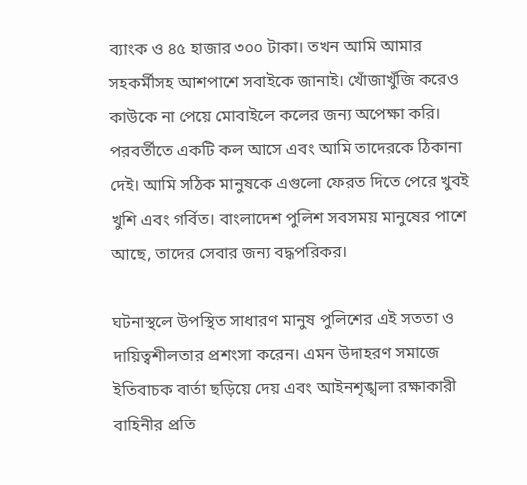ব্যাংক ও ৪৫ হাজার ৩০০ টাকা। তখন আমি আমার সহকর্মীসহ আশপাশে সবাইকে জানাই। খোঁজাখুঁজি করেও কাউকে না পেয়ে মোবাইলে কলের জন্য অপেক্ষা করি। পরবর্তীতে একটি কল আসে এবং আমি তাদেরকে ঠিকানা দেই। আমি সঠিক মানুষকে এগুলো ফেরত দিতে পেরে খুবই খুশি এবং গর্বিত। বাংলাদেশ পুলিশ সবসময় মানুষের পাশে আছে, তাদের সেবার জন্য বদ্ধপরিকর।

ঘটনাস্থলে উপস্থিত সাধারণ মানুষ পুলিশের এই সততা ও দায়িত্বশীলতার প্রশংসা করেন। এমন উদাহরণ সমাজে ইতিবাচক বার্তা ছড়িয়ে দেয় এবং আইনশৃঙ্খলা রক্ষাকারী বাহিনীর প্রতি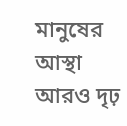মানুষের আস্থা আরও দৃঢ়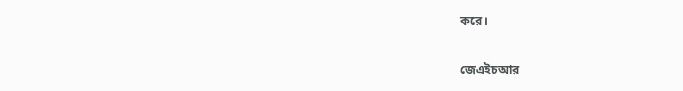করে।

জেএইচআর